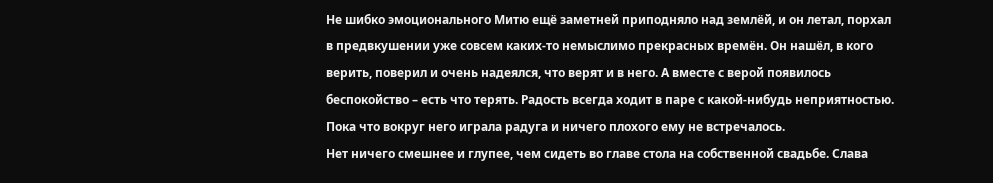Не шибко эмоционального Митю ещё заметней приподняло над землёй, и он летал, порхал в предвкушении уже совсем каких-то немыслимо прекрасных времён. Он нашёл, в кого верить, поверил и очень надеялся, что верят и в него. А вместе с верой появилось беспокойство – есть что терять. Радость всегда ходит в паре с какой-нибудь неприятностью. Пока что вокруг него играла радуга и ничего плохого ему не встречалось.
Нет ничего смешнее и глупее, чем сидеть во главе стола на собственной свадьбе. Слава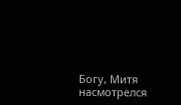Богу, Митя насмотрелся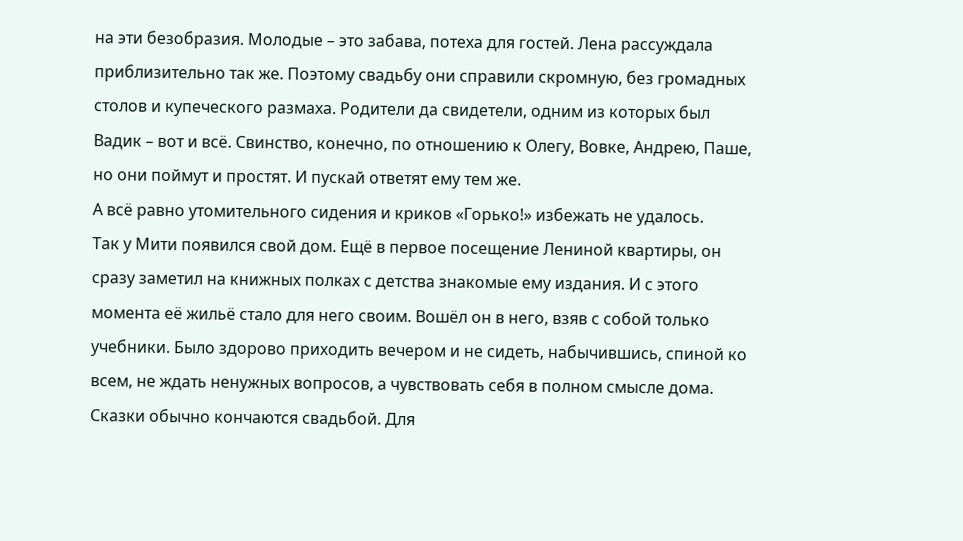на эти безобразия. Молодые – это забава, потеха для гостей. Лена рассуждала приблизительно так же. Поэтому свадьбу они справили скромную, без громадных столов и купеческого размаха. Родители да свидетели, одним из которых был Вадик – вот и всё. Свинство, конечно, по отношению к Олегу, Вовке, Андрею, Паше, но они поймут и простят. И пускай ответят ему тем же.
А всё равно утомительного сидения и криков «Горько!» избежать не удалось.
Так у Мити появился свой дом. Ещё в первое посещение Лениной квартиры, он сразу заметил на книжных полках с детства знакомые ему издания. И с этого момента её жильё стало для него своим. Вошёл он в него, взяв с собой только учебники. Было здорово приходить вечером и не сидеть, набычившись, спиной ко всем, не ждать ненужных вопросов, а чувствовать себя в полном смысле дома.
Сказки обычно кончаются свадьбой. Для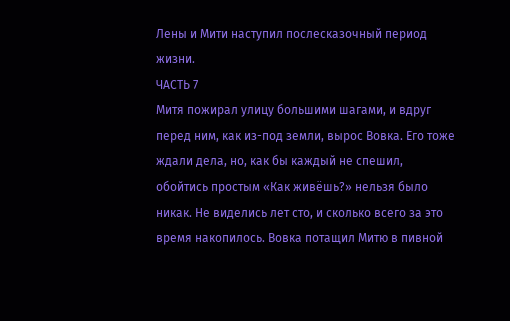Лены и Мити наступил послесказочный период жизни.
ЧАСТЬ 7
Митя пожирал улицу большими шагами, и вдруг перед ним, как из-под земли, вырос Вовка. Его тоже ждали дела, но, как бы каждый не спешил, обойтись простым «Как живёшь?» нельзя было никак. Не виделись лет сто, и сколько всего за это время накопилось. Вовка потащил Митю в пивной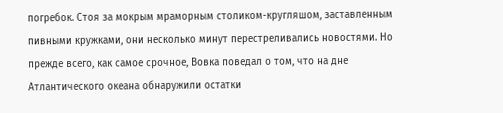погребок. Стоя за мокрым мраморным столиком-кругляшом, заставленным пивными кружками, они несколько минут перестреливались новостями. Но прежде всего, как самое срочное, Вовка поведал о том, что на дне Атлантического океана обнаружили остатки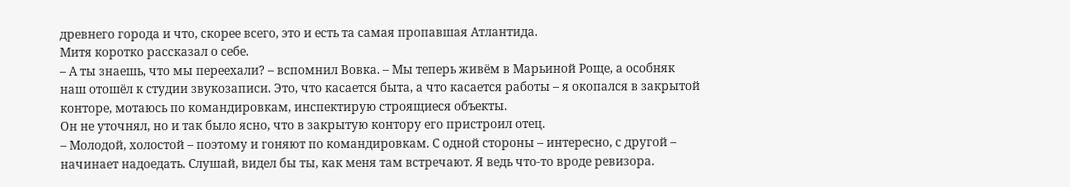древнего города и что, скорее всего, это и есть та самая пропавшая Атлантида.
Митя коротко рассказал о себе.
– А ты знаешь, что мы переехали? – вспомнил Вовка. – Мы теперь живём в Марьиной Роще, а особняк наш отошёл к студии звукозаписи. Это, что касается быта, а что касается работы – я окопался в закрытой конторе, мотаюсь по командировкам, инспектирую строящиеся объекты.
Он не уточнял, но и так было ясно, что в закрытую контору его пристроил отец.
– Молодой, холостой – поэтому и гоняют по командировкам. С одной стороны – интересно, с другой – начинает надоедать. Слушай, видел бы ты, как меня там встречают. Я ведь что-то вроде ревизора.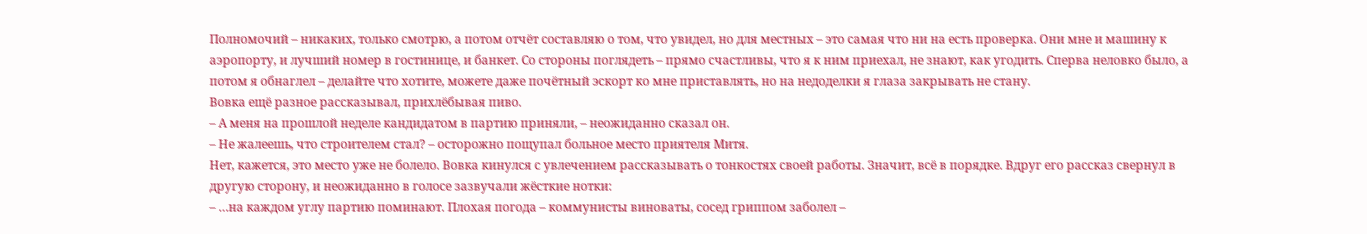Полномочий – никаких, только смотрю, а потом отчёт составляю о том, что увидел, но для местных – это самая что ни на есть проверка. Они мне и машину к аэропорту, и лучший номер в гостинице, и банкет. Со стороны поглядеть – прямо счастливы, что я к ним приехал, не знают, как угодить. Сперва неловко было, а потом я обнаглел – делайте что хотите, можете даже почётный эскорт ко мне приставлять, но на недоделки я глаза закрывать не стану.
Вовка ещё разное рассказывал, прихлёбывая пиво.
– А меня на прошлой неделе кандидатом в партию приняли, – неожиданно сказал он.
– Не жалеешь, что строителем стал? – осторожно пощупал больное место приятеля Митя.
Нет, кажется, это место уже не болело. Вовка кинулся с увлечением рассказывать о тонкостях своей работы. Значит, всё в порядке. Вдруг его рассказ свернул в другую сторону, и неожиданно в голосе зазвучали жёсткие нотки:
– …на каждом углу партию поминают. Плохая погода – коммунисты виноваты, сосед гриппом заболел –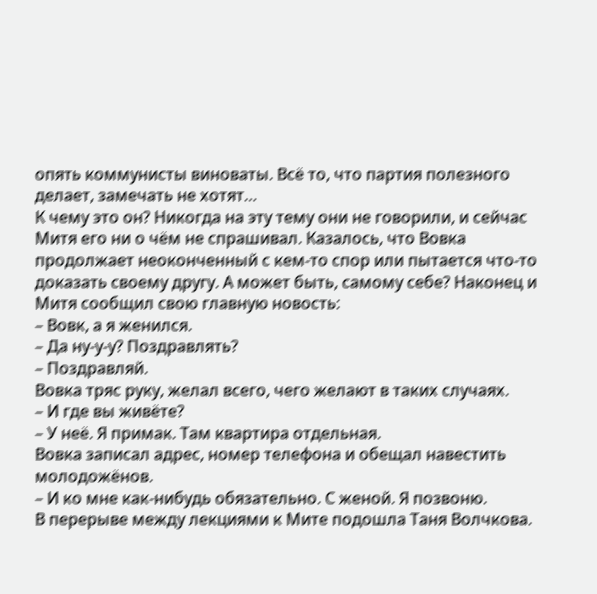опять коммунисты виноваты. Всё то, что партия полезного делает, замечать не хотят…
К чему это он? Никогда на эту тему они не говорили, и сейчас Митя его ни о чём не спрашивал. Казалось, что Вовка продолжает неоконченный с кем-то спор или пытается что-то доказать своему другу. А может быть, самому себе? Наконец и Митя сообщил свою главную новость:
– Вовк, а я женился.
– Да ну-у-у? Поздравлять?
– Поздравляй.
Вовка тряс руку, желал всего, чего желают в таких случаях.
– И где вы живёте?
– У неё. Я примак. Там квартира отдельная.
Вовка записал адрес, номер телефона и обещал навестить молодожёнов.
– И ко мне как-нибудь обязательно. С женой. Я позвоню.
В перерыве между лекциями к Мите подошла Таня Волчкова.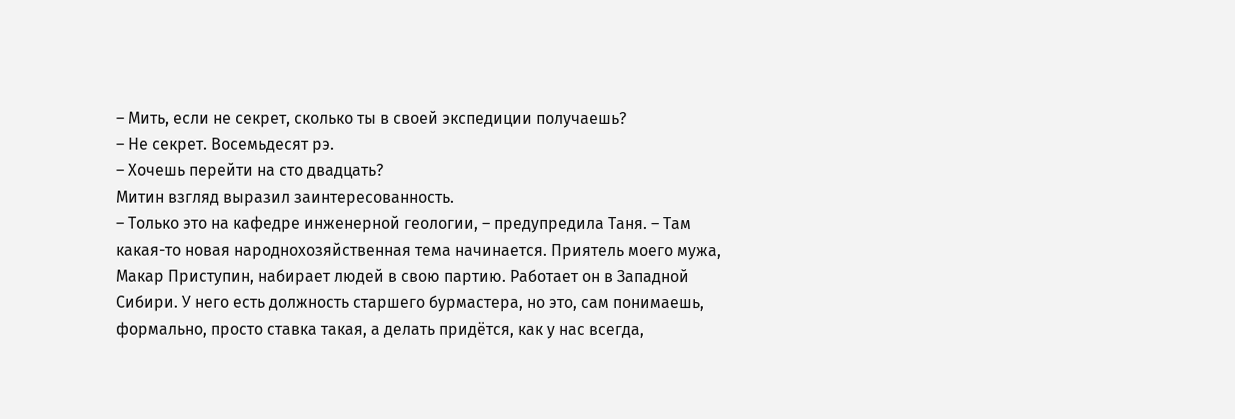– Мить, если не секрет, сколько ты в своей экспедиции получаешь?
– Не секрет. Восемьдесят рэ.
– Хочешь перейти на сто двадцать?
Митин взгляд выразил заинтересованность.
– Только это на кафедре инженерной геологии, – предупредила Таня. – Там какая-то новая народнохозяйственная тема начинается. Приятель моего мужа, Макар Приступин, набирает людей в свою партию. Работает он в Западной Сибири. У него есть должность старшего бурмастера, но это, сам понимаешь, формально, просто ставка такая, а делать придётся, как у нас всегда,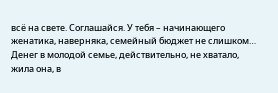всё на свете. Соглашайся. У тебя – начинающего женатика, наверняка, семейный бюджет не слишком…
Денег в молодой семье, действительно, не хватало, жила она, в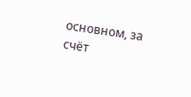основном, за счёт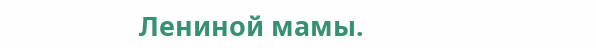Лениной мамы.